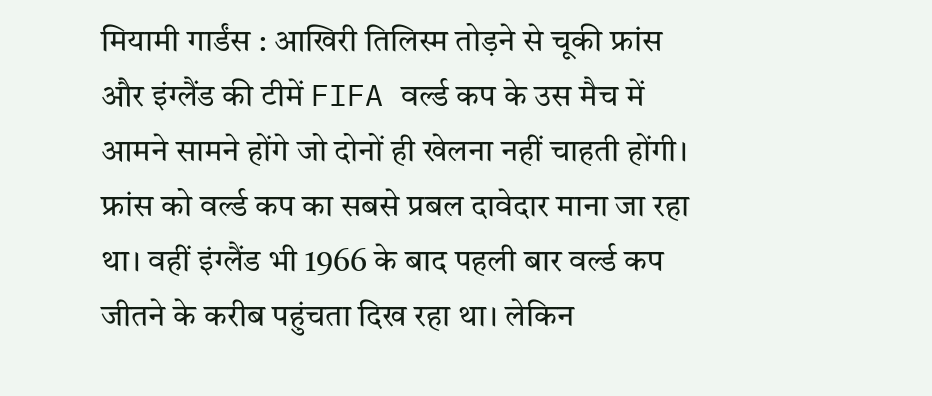मियामी गार्डंस : आखिरी तिलिस्म तोड़ने से चूकी फ्रांस और इंग्लैंड की टीमें FIFA वर्ल्ड कप के उस मैच में आमने सामने होंगे जो दोनों ही खेलना नहीं चाहती होंगी। फ्रांस को वर्ल्ड कप का सबसे प्रबल दावेदार माना जा रहा था। वहीं इंग्लैंड भी 1966 के बाद पहली बार वर्ल्ड कप जीतने के करीब पहुंचता दिख रहा था। लेकिन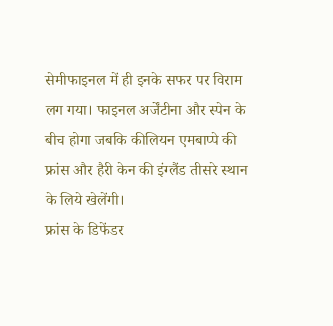सेमीफाइनल में ही इनके सफर पर विराम लग गया। फाइनल अर्जेंटीना और स्पेन के बीच होगा जबकि कीलियन एमबाप्पे की फ्रांस और हैरी केन की इंग्लैंड तीसरे स्थान के लिये खेलेंगी।
फ्रांस के डिफेंडर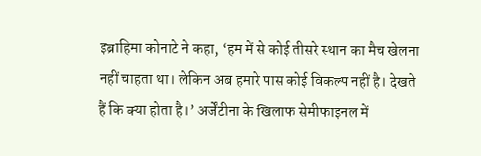इब्राहिमा कोनाटे ने कहा, ‘हम में से कोई तीसरे स्थान का मैच खेलना नहीं चाहता था। लेकिन अब हमारे पास कोई विकल्प नहीं है। देखते हैं कि क्या होता है।’ अर्जेंटीना के खिलाफ सेमीफाइनल में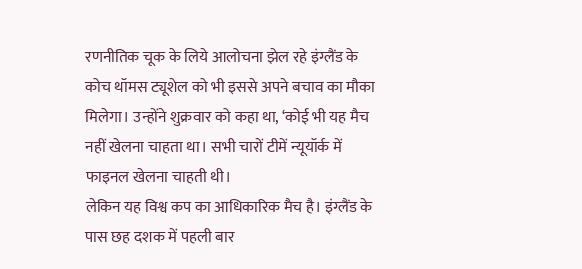रणनीतिक चूक के लिये आलोचना झेल रहे इंग्लैंड के कोच थॉमस ट्यूशेल को भी इससे अपने बचाव का मौका मिलेगा। उन्होंने शुक्रवार को कहा था, ‘कोई भी यह मैच नहीं खेलना चाहता था। सभी चारों टीमें न्यूयॉर्क में फाइनल खेलना चाहती थी।
लेकिन यह विश्व कप का आधिकारिक मैच है। इंग्लैंड के पास छह दशक में पहली बार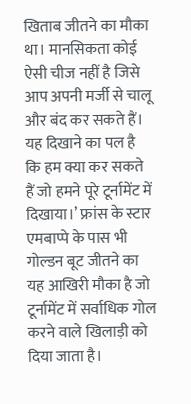खिताब जीतने का मौका था। मानसिकता कोई ऐसी चीज नहीं है जिसे आप अपनी मर्जी से चालू और बंद कर सकते हैं। यह दिखाने का पल है कि हम क्या कर सकते हैं जो हमने पूरे टूर्नामेंट में दिखाया।’ फ्रांस के स्टार एमबाप्पे के पास भी गोल्डन बूट जीतने का यह आखिरी मौका है जो टूर्नामेंट में सर्वाधिक गोल करने वाले खिलाड़ी को दिया जाता है।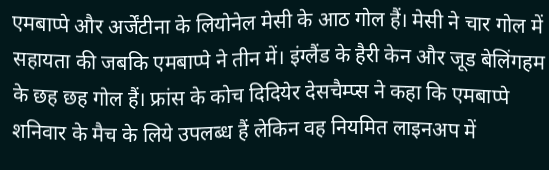एमबाप्पे और अर्जेंटीना के लियोनेल मेसी के आठ गोल हैं। मेसी ने चार गोल में सहायता की जबकि एमबाप्पे ने तीन में। इंग्लैंड के हैरी केन और जूड बेलिंगहम के छह छह गोल हैं। फ्रांस के कोच दिदियेर देसचैम्प्स ने कहा कि एमबाप्पे शनिवार के मैच के लिये उपलब्ध हैं लेकिन वह नियमित लाइनअप में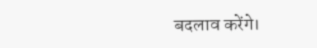बदलाव करेंगे।